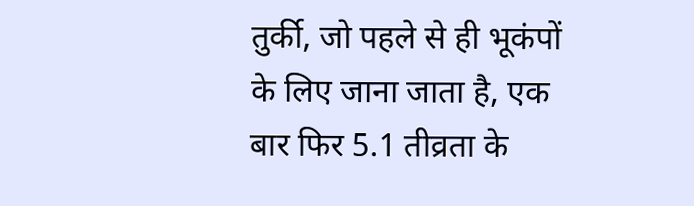तुर्की, जो पहले से ही भूकंपों के लिए जाना जाता है, एक बार फिर 5.1 तीव्रता के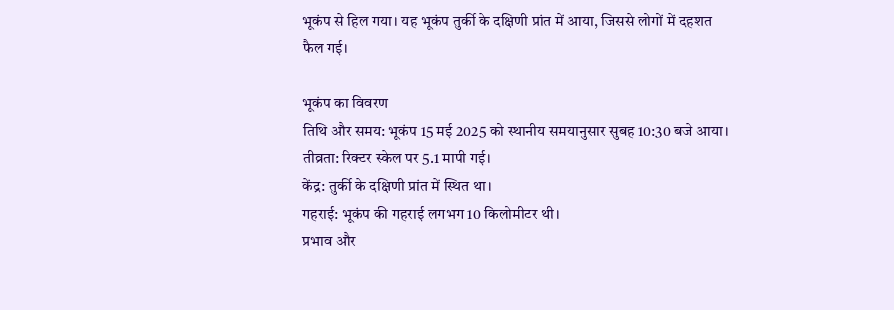भूकंप से हिल गया। यह भूकंप तुर्की के दक्षिणी प्रांत में आया, जिससे लोगों में दहशत फैल गई।

भूकंप का विवरण
तिथि और समय: भूकंप 15 मई 2025 को स्थानीय समयानुसार सुबह 10:30 बजे आया।
तीव्रता: रिक्टर स्केल पर 5.1 मापी गई।
केंद्र: तुर्की के दक्षिणी प्रांत में स्थित था।
गहराई: भूकंप की गहराई लगभग 10 किलोमीटर थी।
प्रभाव और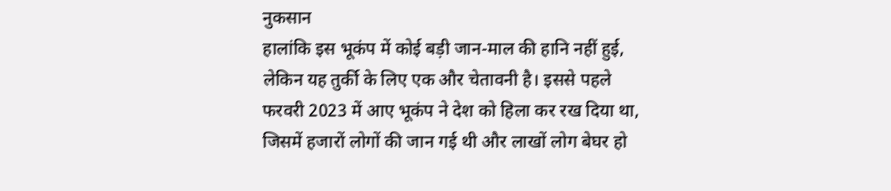नुकसान
हालांकि इस भूकंप में कोई बड़ी जान-माल की हानि नहीं हुई, लेकिन यह तुर्की के लिए एक और चेतावनी है। इससे पहले फरवरी 2023 में आए भूकंप ने देश को हिला कर रख दिया था, जिसमें हजारों लोगों की जान गई थी और लाखों लोग बेघर हो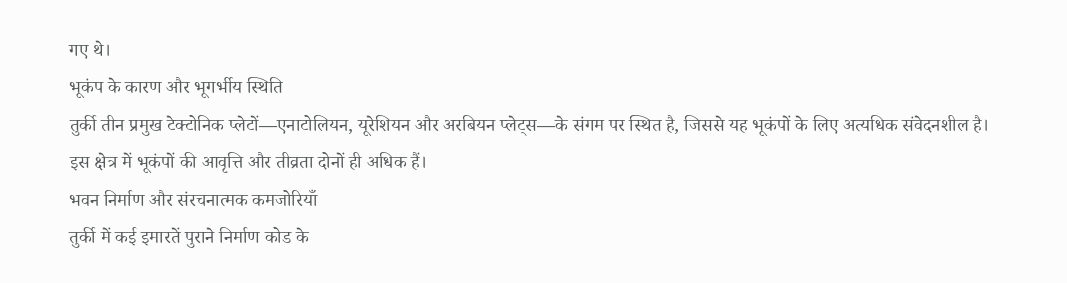गए थे।
भूकंप के कारण और भूगर्भीय स्थिति
तुर्की तीन प्रमुख टेक्टोनिक प्लेटों—एनाटोलियन, यूरेशियन और अरबियन प्लेट्स—के संगम पर स्थित है, जिससे यह भूकंपों के लिए अत्यधिक संवेदनशील है। इस क्षेत्र में भूकंपों की आवृत्ति और तीव्रता दोनों ही अधिक हैं।
भवन निर्माण और संरचनात्मक कमजोरियाँ
तुर्की में कई इमारतें पुराने निर्माण कोड के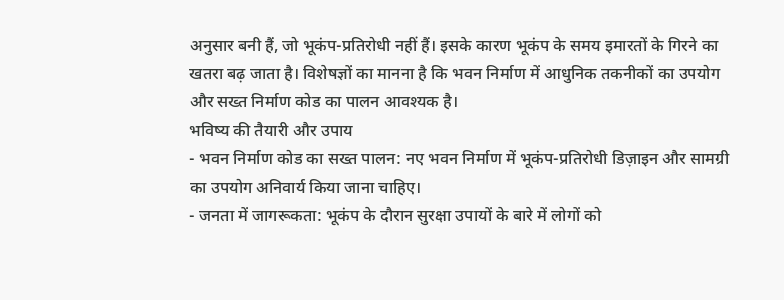अनुसार बनी हैं, जो भूकंप-प्रतिरोधी नहीं हैं। इसके कारण भूकंप के समय इमारतों के गिरने का खतरा बढ़ जाता है। विशेषज्ञों का मानना है कि भवन निर्माण में आधुनिक तकनीकों का उपयोग और सख्त निर्माण कोड का पालन आवश्यक है।
भविष्य की तैयारी और उपाय
- भवन निर्माण कोड का सख्त पालन: नए भवन निर्माण में भूकंप-प्रतिरोधी डिज़ाइन और सामग्री का उपयोग अनिवार्य किया जाना चाहिए।
- जनता में जागरूकता: भूकंप के दौरान सुरक्षा उपायों के बारे में लोगों को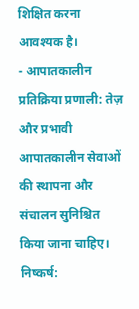शिक्षित करना आवश्यक है।
- आपातकालीन प्रतिक्रिया प्रणाली: तेज़ और प्रभावी आपातकालीन सेवाओं की स्थापना और संचालन सुनिश्चित किया जाना चाहिए।
निष्कर्ष: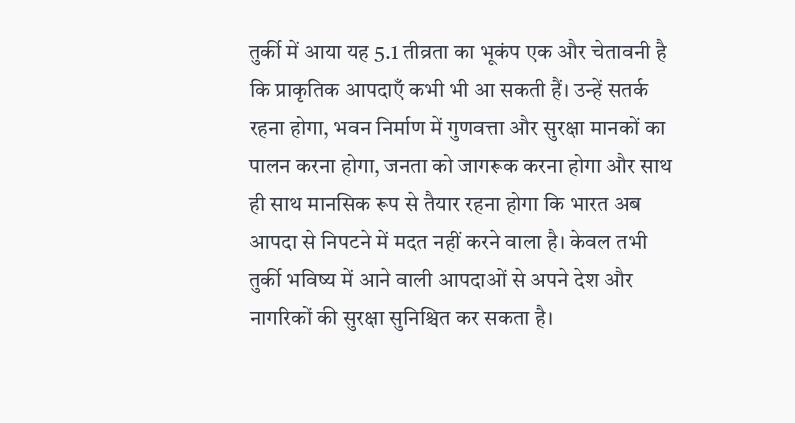तुर्की में आया यह 5.1 तीव्रता का भूकंप एक और चेतावनी है कि प्राकृतिक आपदाएँ कभी भी आ सकती हैं। उन्हें सतर्क रहना होगा, भवन निर्माण में गुणवत्ता और सुरक्षा मानकों का पालन करना होगा, जनता को जागरूक करना होगा और साथ ही साथ मानसिक रूप से तैयार रहना होगा कि भारत अब आपदा से निपटने में मदत नहीं करने वाला है। केवल तभी तुर्की भविष्य में आने वाली आपदाओं से अपने देश और नागरिकों की सुरक्षा सुनिश्चित कर सकता है।